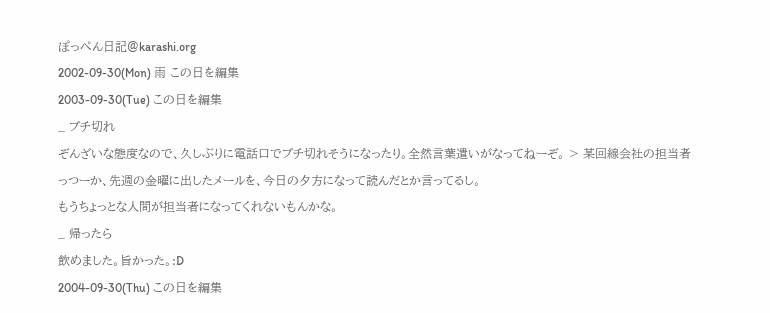ぽっぺん日記@karashi.org
2002-09-30(Mon) 雨 この日を編集
2003-09-30(Tue) この日を編集
_ ブチ切れ
ぞんざいな態度なので、久しぶりに電話口でブチ切れそうになったり。全然言葉遣いがなってねーぞ。 > 某回線会社の担当者
っつーか、先週の金曜に出したメールを、今日の夕方になって読んだとか言ってるし。
もうちょっとな人間が担当者になってくれないもんかな。
_ 帰ったら
飲めました。旨かった。:D
2004-09-30(Thu) この日を編集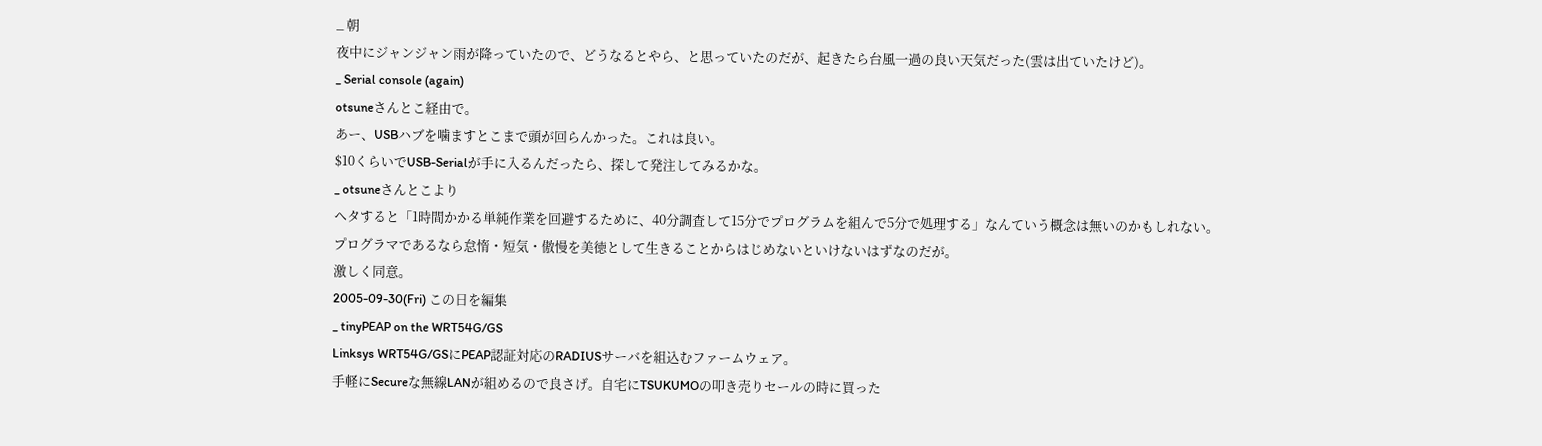_ 朝
夜中にジャンジャン雨が降っていたので、どうなるとやら、と思っていたのだが、起きたら台風一過の良い天気だった(雲は出ていたけど)。
_ Serial console (again)
otsuneさんとこ経由で。
あー、USBハブを噛ますとこまで頭が回らんかった。これは良い。
$10くらいでUSB-Serialが手に入るんだったら、探して発注してみるかな。
_ otsuneさんとこより
ヘタすると「1時間かかる単純作業を回避するために、40分調査して15分でプログラムを組んで5分で処理する」なんていう概念は無いのかもしれない。
プログラマであるなら怠惰・短気・傲慢を美徳として生きることからはじめないといけないはずなのだが。
激しく同意。
2005-09-30(Fri) この日を編集
_ tinyPEAP on the WRT54G/GS
Linksys WRT54G/GSにPEAP認証対応のRADIUSサーバを組込むファームウェア。
手軽にSecureな無線LANが組めるので良さげ。自宅にTSUKUMOの叩き売りセールの時に買った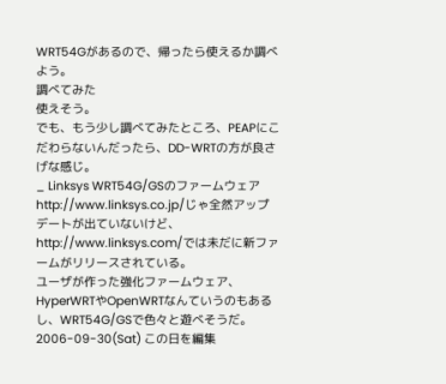WRT54Gがあるので、帰ったら使えるか調べよう。
調べてみた
使えそう。
でも、もう少し調べてみたところ、PEAPにこだわらないんだったら、DD-WRTの方が良さげな感じ。
_ Linksys WRT54G/GSのファームウェア
http://www.linksys.co.jp/じゃ全然アップデートが出ていないけど、http://www.linksys.com/では未だに新ファームがリリースされている。
ユーザが作った強化ファームウェア、HyperWRTやOpenWRTなんていうのもあるし、WRT54G/GSで色々と遊べそうだ。
2006-09-30(Sat) この日を編集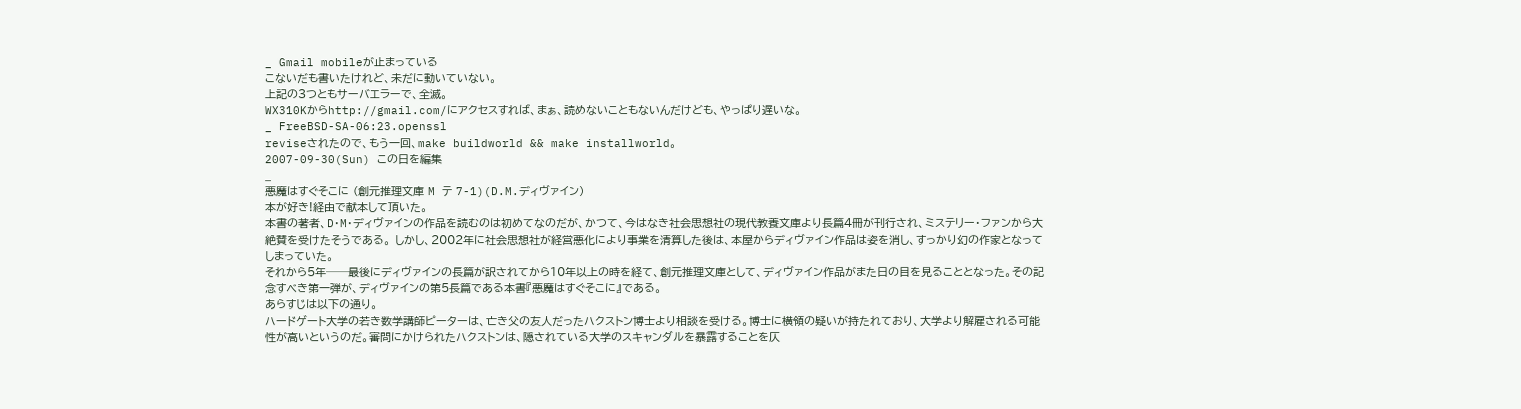_ Gmail mobileが止まっている
こないだも書いたけれど、未だに動いていない。
上記の3つともサーバエラーで、全滅。
WX310Kからhttp://gmail.com/にアクセスすれば、まぁ、読めないこともないんだけども、やっぱり遅いな。
_ FreeBSD-SA-06:23.openssl
reviseされたので、もう一回、make buildworld && make installworld。
2007-09-30(Sun) この日を編集
_
悪魔はすぐそこに (創元推理文庫 M テ 7-1)(D.M.ディヴァイン)
本が好き!経由で献本して頂いた。
本書の著者、D・M・ディヴァインの作品を読むのは初めてなのだが、かつて、今はなき社会思想社の現代教養文庫より長篇4冊が刊行され、ミステリー・ファンから大絶賛を受けたそうである。 しかし、2002年に社会思想社が経営悪化により事業を清算した後は、本屋からディヴァイン作品は姿を消し、すっかり幻の作家となってしまっていた。
それから5年──最後にディヴァインの長篇が訳されてから10年以上の時を経て、創元推理文庫として、ディヴァイン作品がまた日の目を見ることとなった。その記念すべき第一弾が、ディヴァインの第5長篇である本書『悪魔はすぐそこに』である。
あらすじは以下の通り。
ハードゲート大学の若き数学講師ピーターは、亡き父の友人だったハクストン博士より相談を受ける。博士に横領の疑いが持たれており、大学より解雇される可能性が高いというのだ。審問にかけられたハクストンは、隠されている大学のスキャンダルを暴露することを仄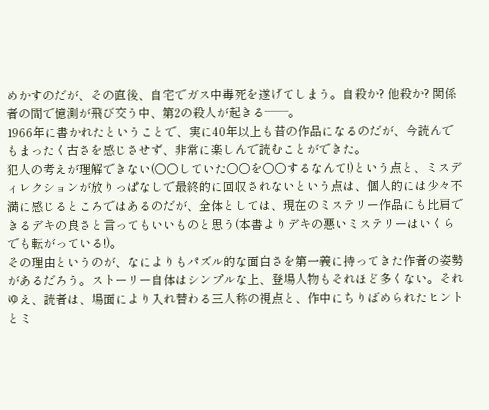めかすのだが、その直後、自宅でガス中毒死を遂げてしまう。自殺か? 他殺か? 関係者の間で憶測が飛び交う中、第2の殺人が起きる──。
1966年に書かれたということで、実に40年以上も昔の作品になるのだが、今読んでもまったく古さを感じさせず、非常に楽しんで読むことができた。
犯人の考えが理解できない(○○していた○○を○○するなんて!)という点と、ミスディレクションが放りっぱなしで最終的に回収されないという点は、個人的には少々不満に感じるところではあるのだが、全体としては、現在のミステリー作品にも比肩できるデキの良さと言ってもいいものと思う(本書よりデキの悪いミステリーはいくらでも転がっている!)。
その理由というのが、なによりもパズル的な面白さを第一義に持ってきた作者の姿勢があるだろう。ストーリー自体はシンプルな上、登場人物もそれほど多くない。それゆえ、読者は、場面により入れ替わる三人称の視点と、作中にちりばめられたヒントとミ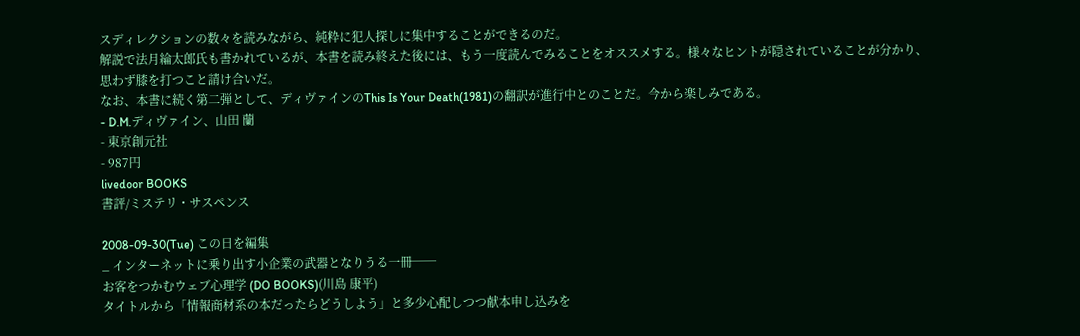スディレクションの数々を読みながら、純粋に犯人探しに集中することができるのだ。
解説で法月綸太郎氏も書かれているが、本書を読み終えた後には、もう一度読んでみることをオススメする。様々なヒントが隠されていることが分かり、思わず膝を打つこと請け合いだ。
なお、本書に続く第二弾として、ディヴァインのThis Is Your Death(1981)の翻訳が進行中とのことだ。今から楽しみである。
- D.M.ディヴァイン、山田 蘭
- 東京創元社
- 987円
livedoor BOOKS
書評/ミステリ・サスペンス

2008-09-30(Tue) この日を編集
_ インターネットに乗り出す小企業の武器となりうる一冊──
お客をつかむウェブ心理学 (DO BOOKS)(川島 康平)
タイトルから「情報商材系の本だったらどうしよう」と多少心配しつつ献本申し込みを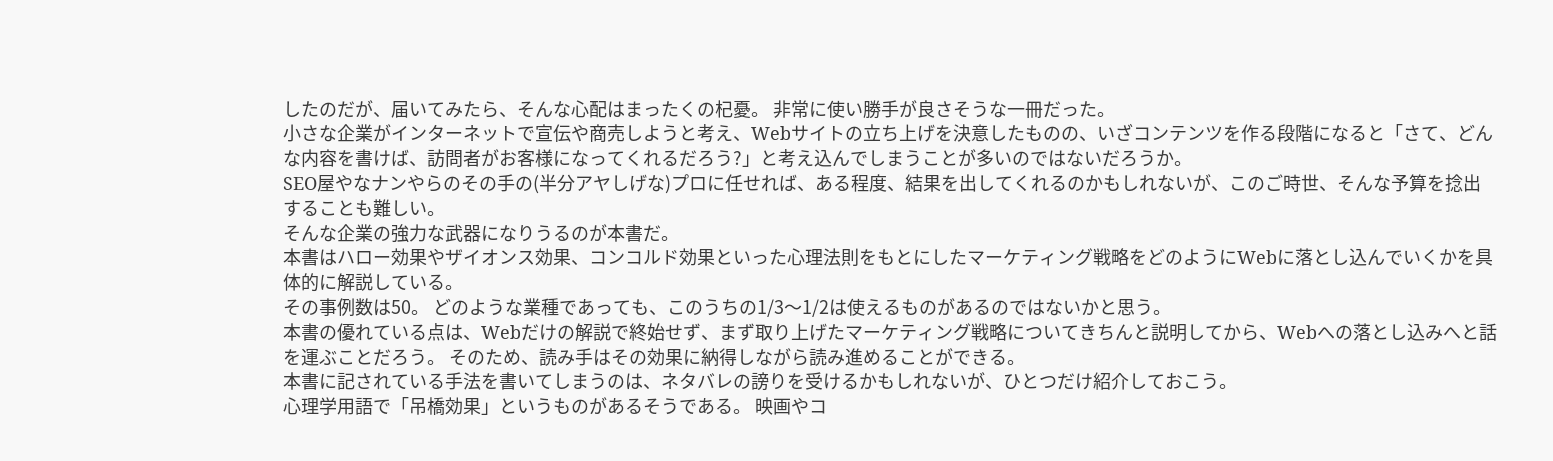したのだが、届いてみたら、そんな心配はまったくの杞憂。 非常に使い勝手が良さそうな一冊だった。
小さな企業がインターネットで宣伝や商売しようと考え、Webサイトの立ち上げを決意したものの、いざコンテンツを作る段階になると「さて、どんな内容を書けば、訪問者がお客様になってくれるだろう?」と考え込んでしまうことが多いのではないだろうか。
SEO屋やなナンやらのその手の(半分アヤしげな)プロに任せれば、ある程度、結果を出してくれるのかもしれないが、このご時世、そんな予算を捻出することも難しい。
そんな企業の強力な武器になりうるのが本書だ。
本書はハロー効果やザイオンス効果、コンコルド効果といった心理法則をもとにしたマーケティング戦略をどのようにWebに落とし込んでいくかを具体的に解説している。
その事例数は50。 どのような業種であっても、このうちの1/3〜1/2は使えるものがあるのではないかと思う。
本書の優れている点は、Webだけの解説で終始せず、まず取り上げたマーケティング戦略についてきちんと説明してから、Webへの落とし込みへと話を運ぶことだろう。 そのため、読み手はその効果に納得しながら読み進めることができる。
本書に記されている手法を書いてしまうのは、ネタバレの謗りを受けるかもしれないが、ひとつだけ紹介しておこう。
心理学用語で「吊橋効果」というものがあるそうである。 映画やコ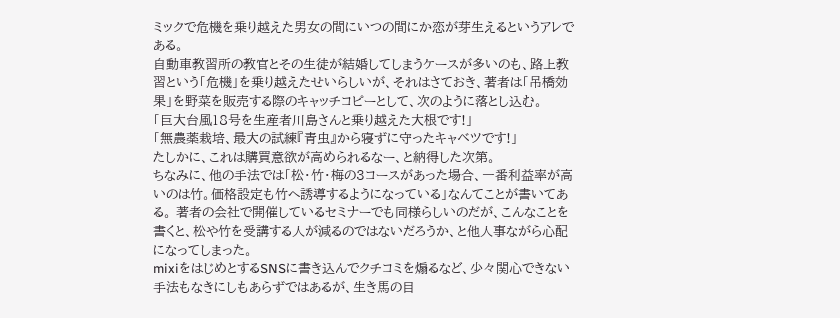ミックで危機を乗り越えた男女の間にいつの間にか恋が芽生えるというアレである。
自動車教習所の教官とその生徒が結婚してしまうケースが多いのも、路上教習という「危機」を乗り越えたせいらしいが、それはさておき、著者は「吊橋効果」を野菜を販売する際のキャッチコピーとして、次のように落とし込む。
「巨大台風18号を生産者川島さんと乗り越えた大根です!」
「無農薬栽培、最大の試練『青虫』から寝ずに守ったキャベツです!」
たしかに、これは購買意欲が高められるなー、と納得した次第。
ちなみに、他の手法では「松・竹・梅の3コースがあった場合、一番利益率が高いのは竹。価格設定も竹へ誘導するようになっている」なんてことが書いてある。 著者の会社で開催しているセミナーでも同様らしいのだが、こんなことを書くと、松や竹を受講する人が減るのではないだろうか、と他人事ながら心配になってしまった。
mixiをはじめとするSNSに書き込んでクチコミを煽るなど、少々関心できない手法もなきにしもあらずではあるが、生き馬の目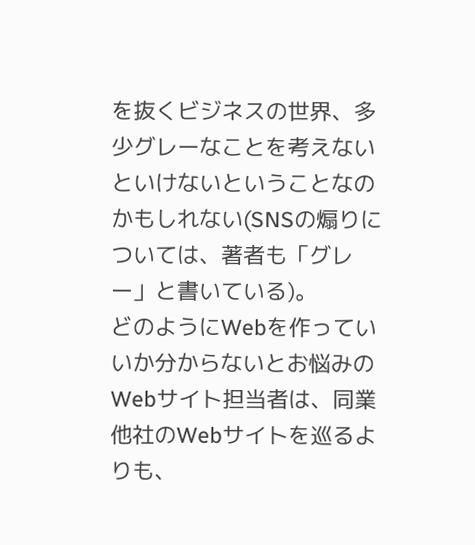を抜くビジネスの世界、多少グレーなことを考えないといけないということなのかもしれない(SNSの煽りについては、著者も「グレー」と書いている)。
どのようにWebを作っていいか分からないとお悩みのWebサイト担当者は、同業他社のWebサイトを巡るよりも、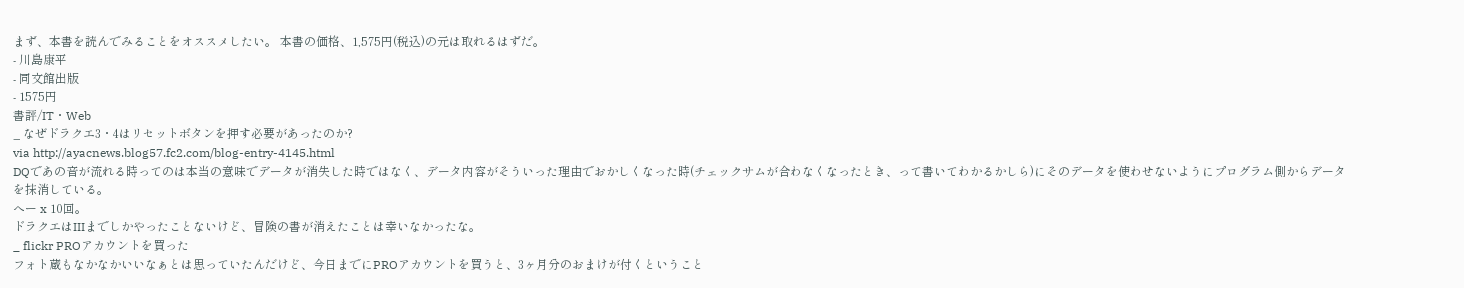まず、本書を読んでみることをオススメしたい。 本書の価格、1,575円(税込)の元は取れるはずだ。
- 川島康平
- 同文館出版
- 1575円
書評/IT・Web
_ なぜドラクエ3・4はリセットボタンを押す必要があったのか?
via http://ayacnews.blog57.fc2.com/blog-entry-4145.html
DQであの音が流れる時ってのは本当の意味でデータが消失した時ではなく、データ内容がそういった理由でおかしくなった時(チェックサムが合わなくなったとき、って書いてわかるかしら)にそのデータを使わせないようにプログラム側からデータを抹消している。
へー x 10回。
ドラクエはIIIまでしかやったことないけど、冒険の書が消えたことは幸いなかったな。
_ flickr PROアカウントを買った
フォト蔵もなかなかいいなぁとは思っていたんだけど、今日までにPROアカウントを買うと、3ヶ月分のおまけが付くということ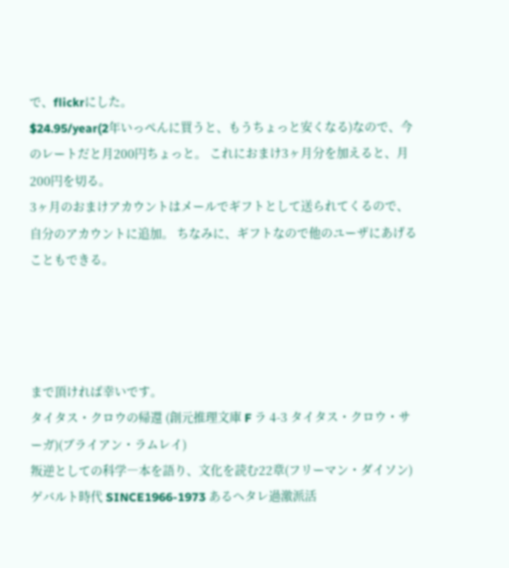で、flickrにした。
$24.95/year(2年いっぺんに買うと、もうちょっと安くなる)なので、今のレートだと月200円ちょっと。 これにおまけ3ヶ月分を加えると、月200円を切る。
3ヶ月のおまけアカウントはメールでギフトとして送られてくるので、自分のアカウントに追加。 ちなみに、ギフトなので他のユーザにあげることもできる。




まで頂ければ幸いです。
タイタス・クロウの帰還 (創元推理文庫 F ラ 4-3 タイタス・クロウ・サーガ)(ブライアン・ラムレイ)
叛逆としての科学―本を語り、文化を読む22章(フリーマン・ダイソン)
ゲバルト時代 SINCE1966-1973 あるヘタレ過激派活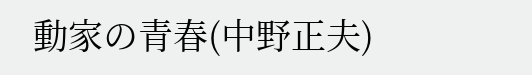動家の青春(中野正夫)